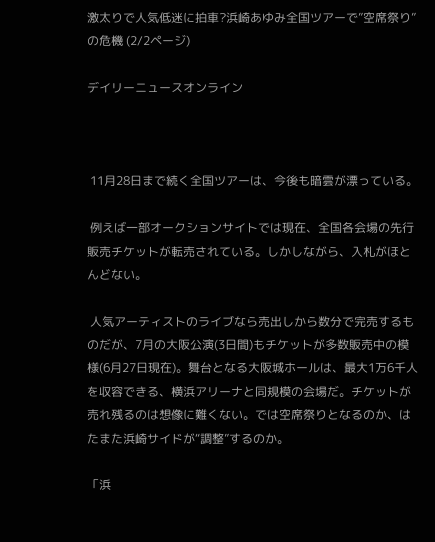激太りで人気低迷に拍車?浜崎あゆみ全国ツアーで”空席祭り”の危機 (2/2ページ)

デイリーニュースオンライン



 11月28日まで続く全国ツアーは、今後も暗雲が漂っている。

 例えば一部オークションサイトでは現在、全国各会場の先行販売チケットが転売されている。しかしながら、入札がほとんどない。

 人気アーティストのライブなら売出しから数分で完売するものだが、7月の大阪公演(3日間)もチケットが多数販売中の模様(6月27日現在)。舞台となる大阪城ホールは、最大1万6千人を収容できる、横浜アリーナと同規模の会場だ。チケットが売れ残るのは想像に難くない。では空席祭りとなるのか、はたまた浜崎サイドが“調整”するのか。

「浜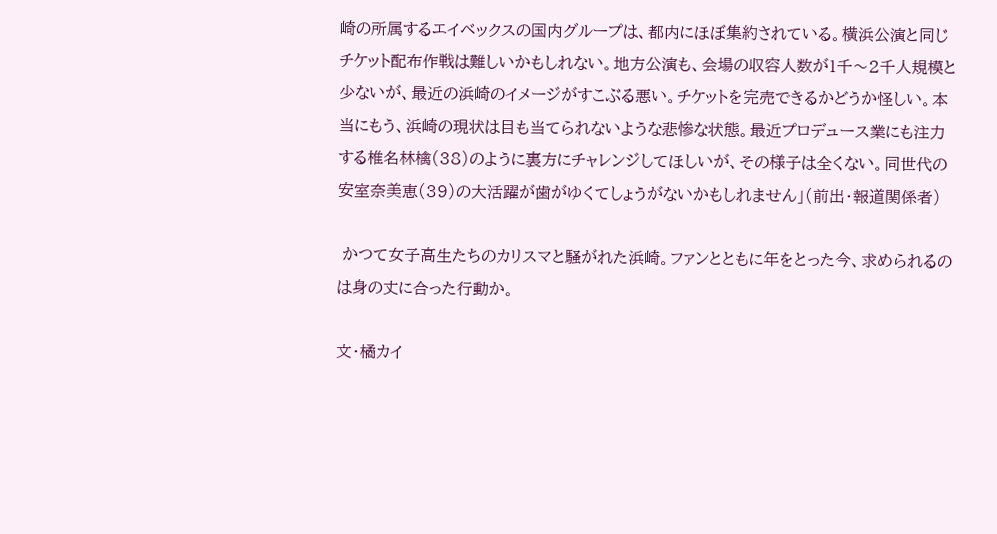崎の所属するエイベックスの国内グループは、都内にほぼ集約されている。横浜公演と同じチケット配布作戦は難しいかもしれない。地方公演も、会場の収容人数が1千〜2千人規模と少ないが、最近の浜崎のイメージがすこぶる悪い。チケットを完売できるかどうか怪しい。本当にもう、浜崎の現状は目も当てられないような悲惨な状態。最近プロデュース業にも注力する椎名林檎(38)のように裏方にチャレンジしてほしいが、その様子は全くない。同世代の安室奈美恵(39)の大活躍が歯がゆくてしょうがないかもしれません」(前出・報道関係者)

 かつて女子高生たちのカリスマと騒がれた浜崎。ファンとともに年をとった今、求められるのは身の丈に合った行動か。

文・橘カイ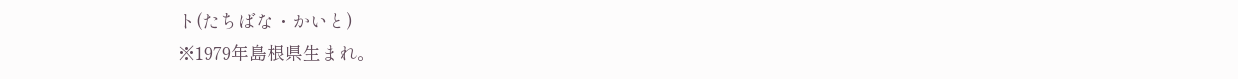ト(たちばな・かいと)
※1979年島根県生まれ。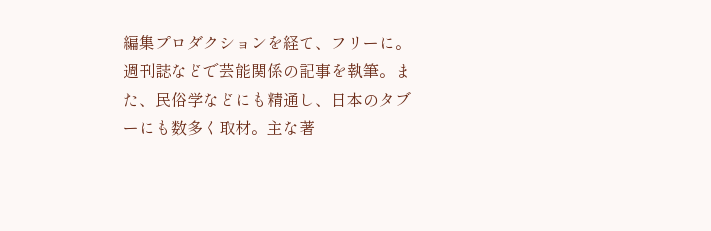編集プロダクションを経て、フリーに。週刊誌などで芸能関係の記事を執筆。また、民俗学などにも精通し、日本のタブーにも数多く取材。主な著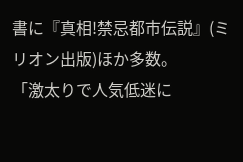書に『真相!禁忌都市伝説』(ミリオン出版)ほか多数。
「激太りで人気低迷に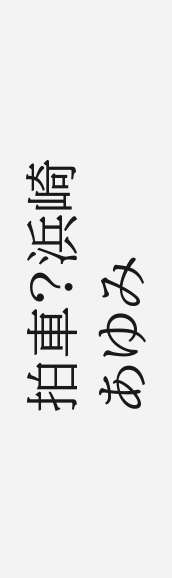拍車?浜崎あゆみ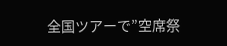全国ツアーで”空席祭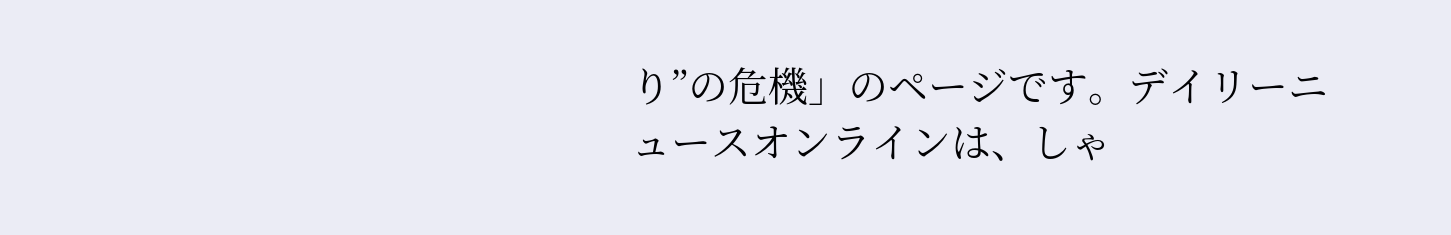り”の危機」のページです。デイリーニュースオンラインは、しゃ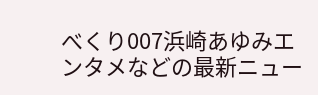べくり007浜崎あゆみエンタメなどの最新ニュー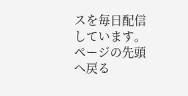スを毎日配信しています。
ページの先頭へ戻る